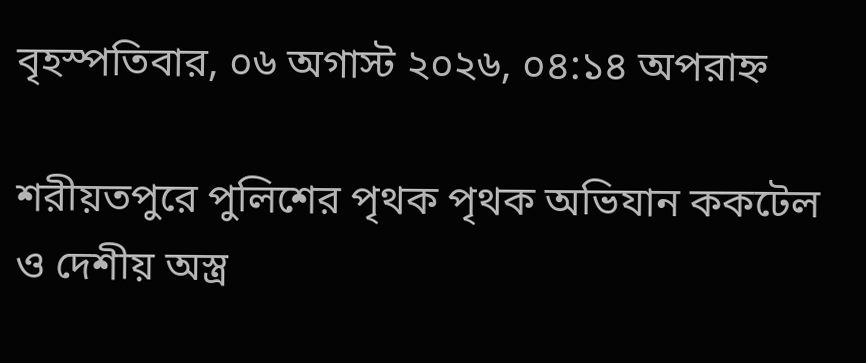বৃহস্পতিবার, ০৬ অগাস্ট ২০২৬, ০৪:১৪ অপরাহ্ন

শরীয়তপুরে পুলিশের পৃথক পৃথক অভিযান ককটেল ও দেশীয় অস্ত্র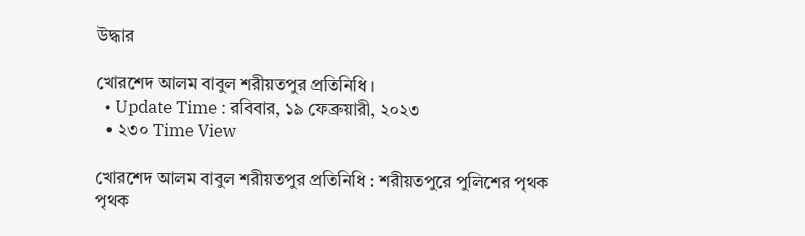উদ্ধার

খোরশেদ আলম বাবুল শরীয়তপুর প্রতিনিধি ।
  • Update Time : রবিবার, ১৯ ফেব্রুয়ারী, ২০২৩
  • ২৩০ Time View

খোরশেদ আলম বাবুল শরীয়তপুর প্রতিনিধি : শরীয়তপুরে পুলিশের পৃথক পৃথক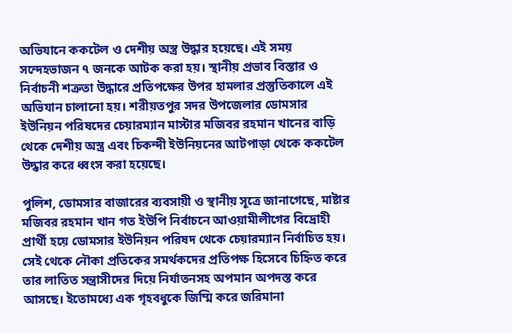অভিযানে ককটেল ও দেশীয় অস্ত্র উদ্ধার হয়েছে। এই সময় সন্দেহভাজন ৭ জনকে আটক করা হয়। স্থানীয় প্রভাব বিস্তার ও নির্বাচনী শত্রুতা উদ্ধারে প্রতিপক্ষের উপর হামলার প্রস্তুতিকালে এই অভিযান চালানো হয়। শরীয়তপুর সদর উপজেলার ডোমসার ইউনিয়ন পরিষদের চেয়ারম্যান মাস্টার মজিবর রহমান খানের বাড়ি থেকে দেশীয় অস্ত্র এবং চিকন্দী ইউনিয়নের আটপাড়া থেকে ককটেল উদ্ধার করে ধ্বংস করা হয়েছে।

পুলিশ, ডোমসার বাজারের ব্যবসায়ী ও স্থানীয় সূত্রে জানাগেছে, মাষ্টার মজিবর রহমান খান গত ইউপি নির্বাচনে আওয়ামীলীগের বিদ্রোহী প্রার্থী হয়ে ডোমসার ইউনিয়ন পরিষদ থেকে চেয়ারম্যান নির্বাচিত হয়। সেই থেকে নৌকা প্রতিকের সমর্থকদের প্রতিপক্ষ হিসেবে চিহ্নিত করে তার লাতিত সন্ত্রাসীদের দিয়ে নির্যাতনসহ অপমান অপদস্ত করে আসছে। ইতোমধ্যে এক গৃহবধুকে জিম্মি করে জরিমানা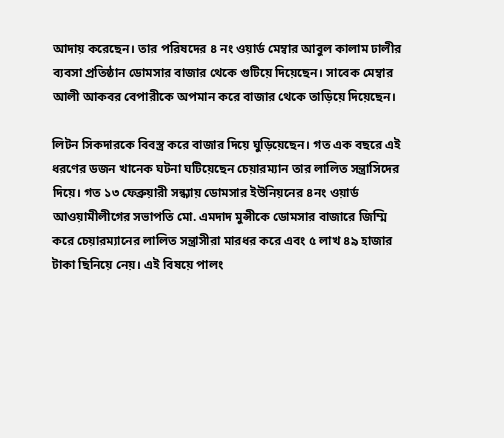আদায় করেছেন। তার পরিষদের ৪ নং ওয়ার্ড মেম্বার আবুল কালাম ঢালীর ব্যবসা প্রতিষ্ঠান ডোমসার বাজার থেকে গুটিয়ে দিয়েছেন। সাবেক মেম্বার আলী আকবর বেপারীকে অপমান করে বাজার থেকে তাড়িয়ে দিয়েছেন।

লিটন সিকদারকে বিবস্ত্র করে বাজার দিয়ে ঘুড়িয়েছেন। গত এক বছরে এই ধরণের ডজন খানেক ঘটনা ঘটিয়েছেন চেয়ারম্যান তার লালিত সন্ত্রাসিদের দিয়ে। গত ১৩ ফেব্রুয়ারী সন্ধ্যায় ডোমসার ইউনিয়নের ৪নং ওয়ার্ড আওয়ামীলীগের সভাপতি মো. এমদাদ মুন্সীকে ডোমসার বাজারে জিম্মি করে চেয়ারম্যানের লালিত সন্ত্রাসীরা মারধর করে এবং ৫ লাখ ৪৯ হাজার টাকা ছিনিয়ে নেয়। এই বিষয়ে পালং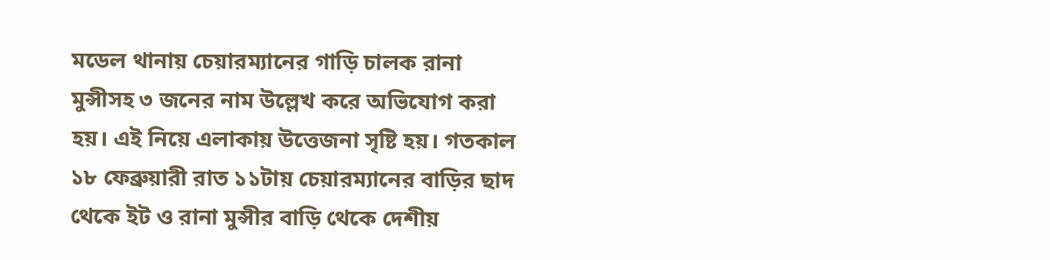মডেল থানায় চেয়ারম্যানের গাড়ি চালক রানা মুন্সীসহ ৩ জনের নাম উল্লেখ করে অভিযোগ করা হয়। এই নিয়ে এলাকায় উত্তেজনা সৃষ্টি হয়। গতকাল ১৮ ফেব্রুয়ারী রাত ১১টায় চেয়ারম্যানের বাড়ির ছাদ থেকে ইট ও রানা মুন্সীর বাড়ি থেকে দেশীয়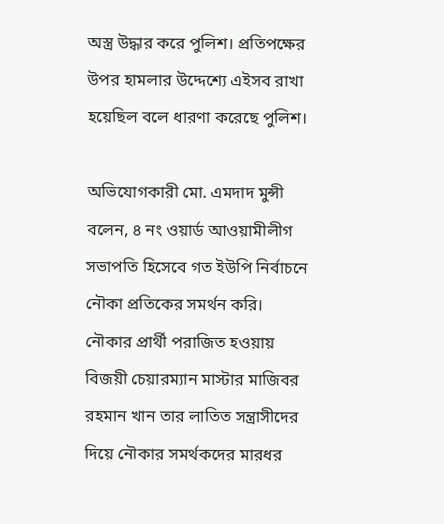অস্ত্র উদ্ধার করে পুলিশ। প্রতিপক্ষের উপর হামলার উদ্দেশ্যে এইসব রাখা হয়েছিল বলে ধারণা করেছে পুলিশ।

অভিযোগকারী মো. এমদাদ মুন্সী বলেন, ৪ নং ওয়ার্ড আওয়ামীলীগ সভাপতি হিসেবে গত ইউপি নির্বাচনে নৌকা প্রতিকের সমর্থন করি। নৌকার প্রার্থী পরাজিত হওয়ায় বিজয়ী চেয়ারম্যান মাস্টার মাজিবর রহমান খান তার লাতিত সন্ত্রাসীদের দিয়ে নৌকার সমর্থকদের মারধর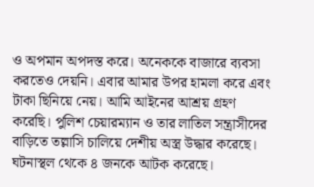ও অপমান অপদস্ত করে। অনেককে বাজারে ব্যবসা করতেও দেয়নি। এবার আমার উপর হামলা করে এবং টাকা ছিনিয়ে নেয়। আমি আইনের আশ্রয় গ্রহণ করেছি। পুলিশ চেয়ারম্যান ও তার লাতিল সন্ত্রাসীদের বাড়িতে তল্লাসি চালিয়ে দেশীয় অস্ত্র উদ্ধার করেছে। ঘটনাস্থল থেকে ৪ জনকে আটক করেছে।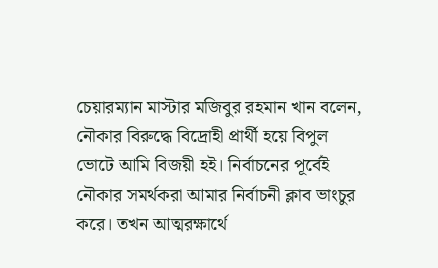চেয়ারম্যান মাস্টার মজিবুর রহমান খান বলেন, নৌকার বিরুদ্ধে বিদ্রোহী প্রার্থী হয়ে বিপুল ভোটে আমি বিজয়ী হই। নির্বাচনের পূর্বেই নৌকার সমর্থকরা আমার নির্বাচনী ক্লাব ভাংচুর করে। তখন আত্মরক্ষার্থে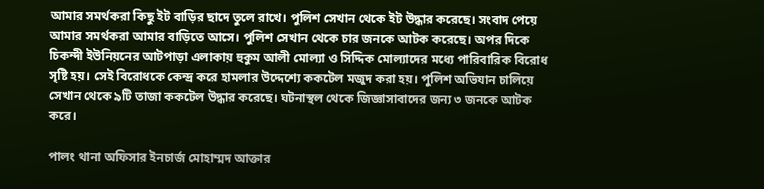আমার সমর্থকরা কিছু ইট বাড়ির ছাদে তুলে রাখে। পুলিশ সেখান থেকে ইট উদ্ধার করেছে। সংবাদ পেয়ে আমার সমর্থকরা আমার বাড়িতে আসে। পুলিশ সেখান থেকে চার জনকে আটক করেছে। অপর দিকে চিকন্দী ইউনিয়নের আটপাড়া এলাকায় হুকুম আলী মোল্যা ও সিদ্দিক মোল্যাদের মধ্যে পারিবারিক বিরোধ সৃষ্টি হয়। সেই বিরোধকে কেন্দ্র করে হামলার উদ্দেশ্যে ককটেল মজুদ করা হয়। পুলিশ অভিযান চালিয়ে সেখান থেকে ৯টি তাজা ককটেল উদ্ধার করেছে। ঘটনাস্থল থেকে জিজ্ঞাসাবাদের জন্য ৩ জনকে আটক করে।

পালং থানা অফিসার ইনচার্জ মোহাম্মদ আক্তার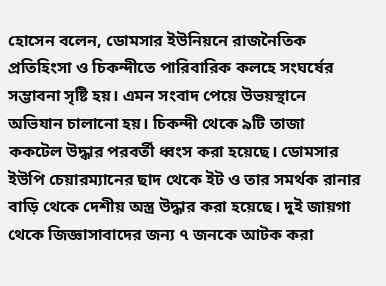হোসেন বলেন, ডোমসার ইউনিয়নে রাজনৈতিক প্রতিহিংসা ও চিকন্দীতে পারিবারিক কলহে সংঘর্ষের সম্ভাবনা সৃষ্টি হয়। এমন সংবাদ পেয়ে উভয়স্থানে অভিযান চালানো হয়। চিকন্দী থেকে ৯টি তাজা ককটেল উদ্ধার পরবর্তী ধ্বংস করা হয়েছে। ডোমসার ইউপি চেয়ারম্যানের ছাদ থেকে ইট ও তার সমর্থক রানার বাড়ি থেকে দেশীয় অস্ত্র উদ্ধার করা হয়েছে। দুই জায়গা থেকে জিজ্ঞাসাবাদের জন্য ৭ জনকে আটক করা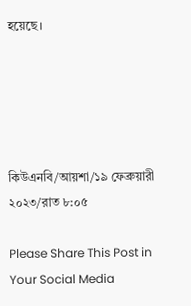হয়েছে।





কিউএনবি/আয়শা/১৯ ফেব্রুয়ারী ২০২৩/রাত ৮:০৫

Please Share This Post in Your Social Media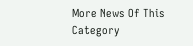More News Of This Category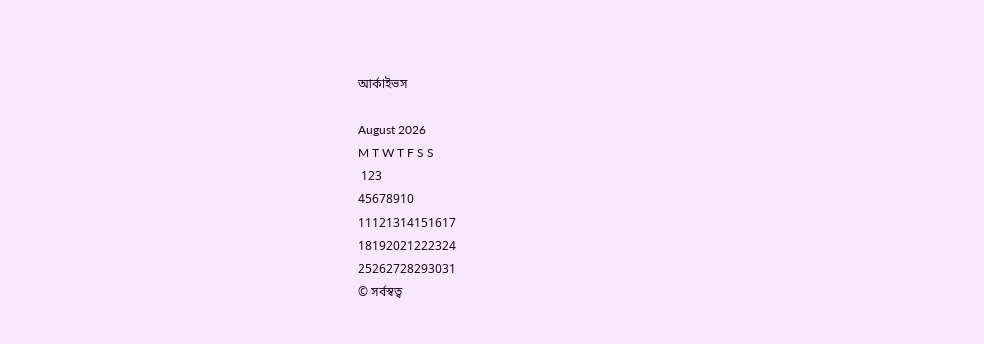আর্কাইভস

August 2026
M T W T F S S
 123
45678910
11121314151617
18192021222324
25262728293031
© সর্বস্বত্ব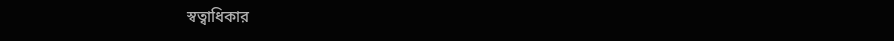স্বত্বাধিকার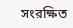সংরক্ষিত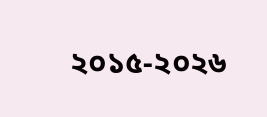২০১৫-২০২৬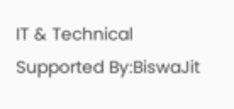IT & Technical Supported By:BiswaJit